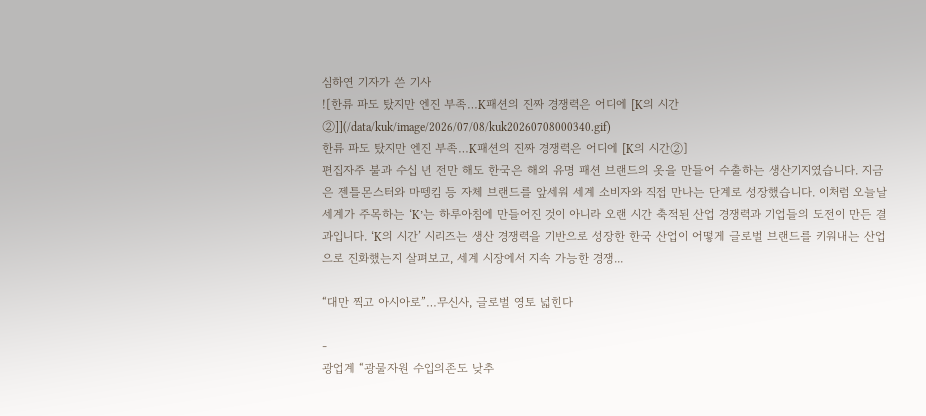심하연 기자가 쓴 기사
![한류 파도 탔지만 엔진 부족…K패션의 진짜 경쟁력은 어디에 [K의 시간②]](/data/kuk/image/2026/07/08/kuk20260708000340.gif)
한류 파도 탔지만 엔진 부족…K패션의 진짜 경쟁력은 어디에 [K의 시간②]
편집자주 불과 수십 년 전만 해도 한국은 해외 유명 패션 브랜드의 옷을 만들어 수출하는 생산기지였습니다. 지금은 젠틀몬스터와 마뗑킴 등 자체 브랜드를 앞세워 세계 소비자와 직접 만나는 단계로 성장했습니다. 이처럼 오늘날 세계가 주목하는 ‘K’는 하루아침에 만들어진 것이 아니라 오랜 시간 축적된 산업 경쟁력과 기업들의 도전이 만든 결과입니다. ‘K의 시간’ 시리즈는 생산 경쟁력을 기반으로 성장한 한국 산업이 어떻게 글로벌 브랜드를 키워내는 산업으로 진화했는지 살펴보고, 세계 시장에서 지속 가능한 경쟁...

“대만 찍고 아시아로”…무신사, 글로벌 영토 넓힌다

-
광업계 “광물자원 수입의존도 낮추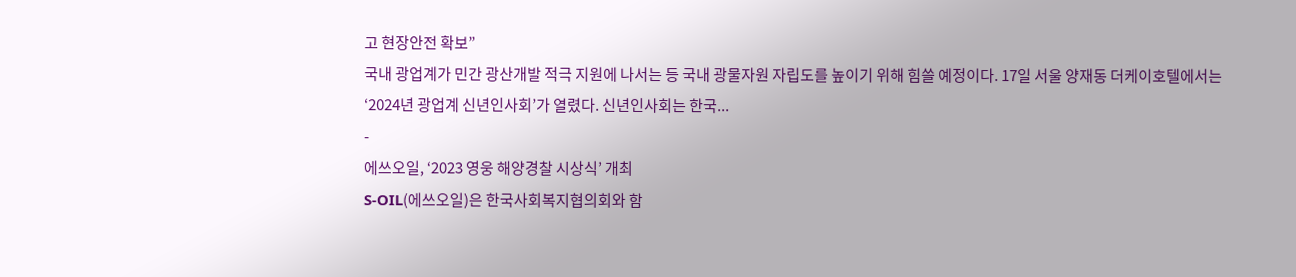고 현장안전 확보”
국내 광업계가 민간 광산개발 적극 지원에 나서는 등 국내 광물자원 자립도를 높이기 위해 힘쓸 예정이다. 17일 서울 양재동 더케이호텔에서는 ‘2024년 광업계 신년인사회’가 열렸다. 신년인사회는 한국...
-
에쓰오일, ‘2023 영웅 해양경찰 시상식’ 개최
S-OIL(에쓰오일)은 한국사회복지협의회와 함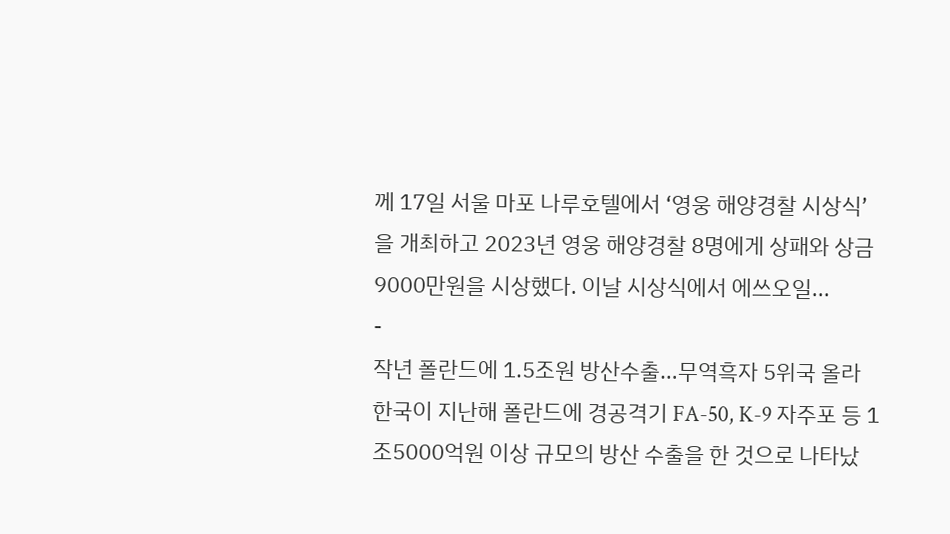께 17일 서울 마포 나루호텔에서 ‘영웅 해양경찰 시상식’을 개최하고 2023년 영웅 해양경찰 8명에게 상패와 상금 9000만원을 시상했다. 이날 시상식에서 에쓰오일...
-
작년 폴란드에 1.5조원 방산수출…무역흑자 5위국 올라
한국이 지난해 폴란드에 경공격기 FA-50, K-9 자주포 등 1조5000억원 이상 규모의 방산 수출을 한 것으로 나타났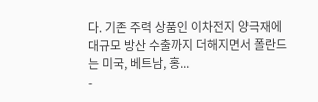다. 기존 주력 상품인 이차전지 양극재에 대규모 방산 수출까지 더해지면서 폴란드는 미국, 베트남, 홍...
-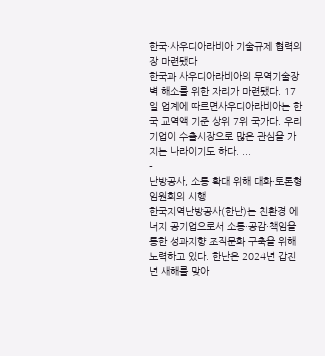한국·사우디아라비아 기술규제 협력의 장 마련됐다
한국과 사우디아라비아의 무역기술장벽 해소를 위한 자리가 마련됐다. 17일 업계에 따르면사우디아라비아는 한국 교역액 기준 상위 7위 국가다. 우리 기업이 수출시장으로 많은 관심을 가지는 나라이기도 하다. ...
-
난방공사, 소통 확대 위해 대화·토론형 임원회의 시행
한국지역난방공사(한난)는 친환경 에너지 공기업으로서 소통·공감·책임을 통한 성과지향 조직문화 구축을 위해 노력하고 있다. 한난은 2024년 갑진년 새해를 맞아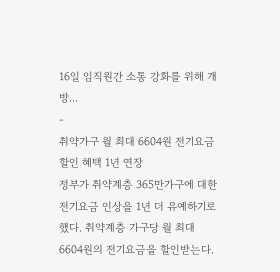16일 임직원간 소통 강화를 위해 개방...
-
취약가구 월 최대 6604원 전기요금 할인 혜택 1년 연장
정부가 취약계층 365만가구에 대한 전기요금 인상을 1년 더 유예하기로 했다. 취약계층 가구당 월 최대 6604원의 전기요금을 할인받는다.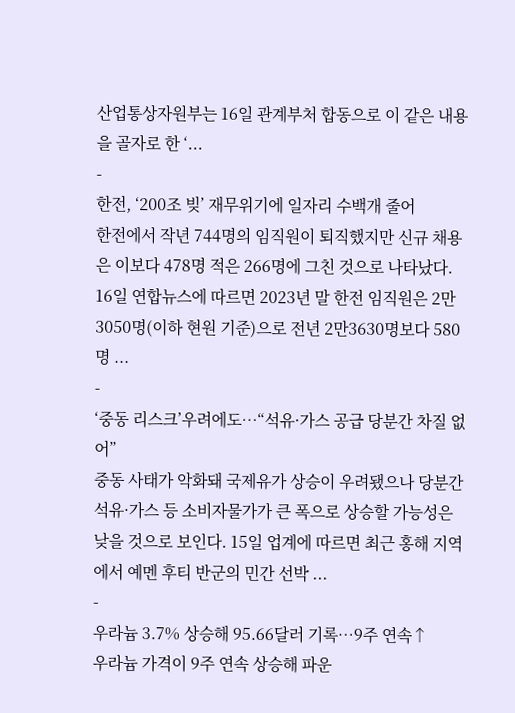산업통상자원부는 16일 관계부처 합동으로 이 같은 내용을 골자로 한 ‘...
-
한전, ‘200조 빚’ 재무위기에 일자리 수백개 줄어
한전에서 작년 744명의 임직원이 퇴직했지만 신규 채용은 이보다 478명 적은 266명에 그친 것으로 나타났다. 16일 연합뉴스에 따르면 2023년 말 한전 임직원은 2만3050명(이하 현원 기준)으로 전년 2만3630명보다 580명 ...
-
‘중동 리스크’우려에도…“석유·가스 공급 당분간 차질 없어”
중동 사태가 악화돼 국제유가 상승이 우려됐으나 당분간 석유·가스 등 소비자물가가 큰 폭으로 상승할 가능성은 낮을 것으로 보인다. 15일 업계에 따르면 최근 홍해 지역에서 예멘 후티 반군의 민간 선박 ...
-
우라늄 3.7% 상승해 95.66달러 기록…9주 연속↑
우라늄 가격이 9주 연속 상승해 파운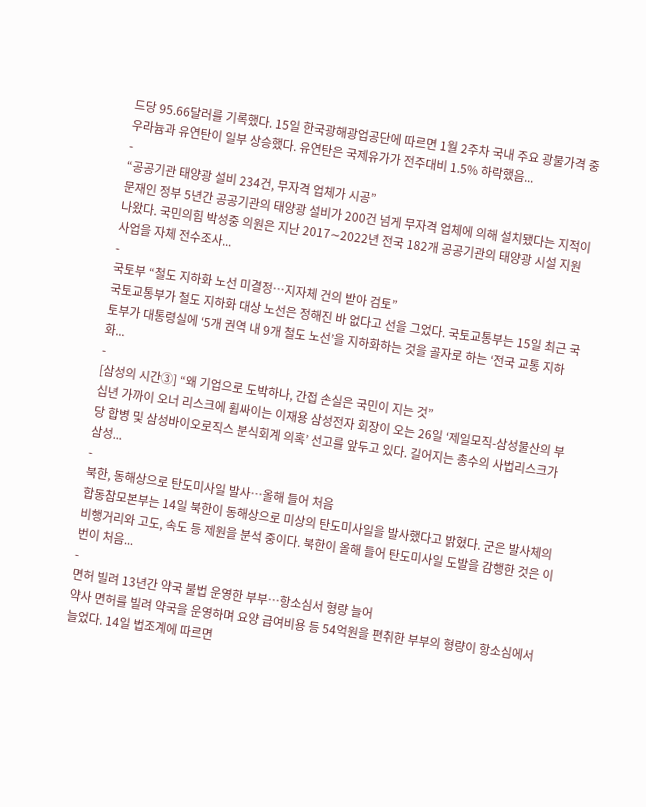드당 95.66달러를 기록했다. 15일 한국광해광업공단에 따르면 1월 2주차 국내 주요 광물가격 중 우라늄과 유연탄이 일부 상승했다. 유연탄은 국제유가가 전주대비 1.5% 하락했음...
-
“공공기관 태양광 설비 234건, 무자격 업체가 시공”
문재인 정부 5년간 공공기관의 태양광 설비가 200건 넘게 무자격 업체에 의해 설치됐다는 지적이 나왔다. 국민의힘 박성중 의원은 지난 2017∼2022년 전국 182개 공공기관의 태양광 시설 지원 사업을 자체 전수조사...
-
국토부 “철도 지하화 노선 미결정…지자체 건의 받아 검토”
국토교통부가 철도 지하화 대상 노선은 정해진 바 없다고 선을 그었다. 국토교통부는 15일 최근 국토부가 대통령실에 ‘5개 권역 내 9개 철도 노선’을 지하화하는 것을 골자로 하는 ‘전국 교통 지하화...
-
[삼성의 시간③] “왜 기업으로 도박하나, 간접 손실은 국민이 지는 것”
십년 가까이 오너 리스크에 휩싸이는 이재용 삼성전자 회장이 오는 26일 ‘제일모직-삼성물산의 부당 합병 및 삼성바이오로직스 분식회계 의혹’ 선고를 앞두고 있다. 길어지는 총수의 사법리스크가 삼성...
-
북한, 동해상으로 탄도미사일 발사…올해 들어 처음
합동참모본부는 14일 북한이 동해상으로 미상의 탄도미사일을 발사했다고 밝혔다. 군은 발사체의 비행거리와 고도, 속도 등 제원을 분석 중이다. 북한이 올해 들어 탄도미사일 도발을 감행한 것은 이번이 처음...
-
면허 빌려 13년간 약국 불법 운영한 부부…항소심서 형량 늘어
약사 면허를 빌려 약국을 운영하며 요양 급여비용 등 54억원을 편취한 부부의 형량이 항소심에서 늘었다. 14일 법조계에 따르면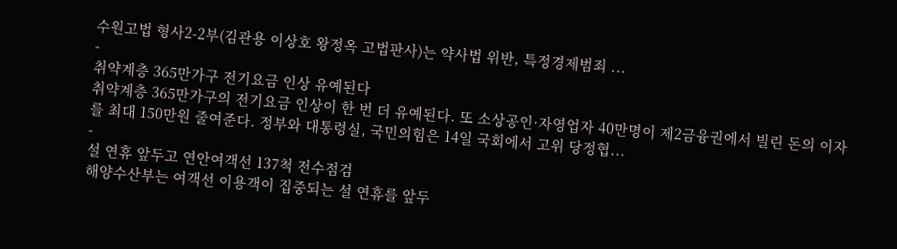수원고법 형사2-2부(김관용 이상호 왕정옥 고법판사)는 약사법 위반, 특정경제범죄 ...
-
취약계층 365만가구 전기요금 인상 유예된다
취약계층 365만가구의 전기요금 인상이 한 번 더 유예된다. 또 소상공인·자영업자 40만명이 제2금융권에서 빌린 돈의 이자를 최대 150만원 줄여준다. 정부와 대통령실, 국민의힘은 14일 국회에서 고위 당정협...
-
설 연휴 앞두고 연안여객선 137척 전수점검
해양수산부는 여객선 이용객이 집중되는 설 연휴를 앞두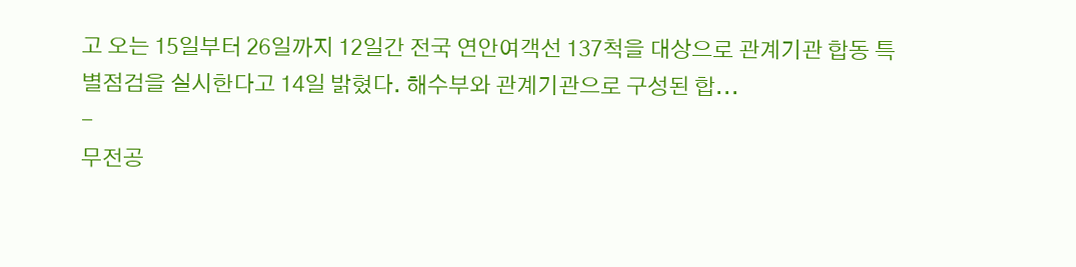고 오는 15일부터 26일까지 12일간 전국 연안여객선 137척을 대상으로 관계기관 합동 특별점검을 실시한다고 14일 밝혔다. 해수부와 관계기관으로 구성된 합...
-
무전공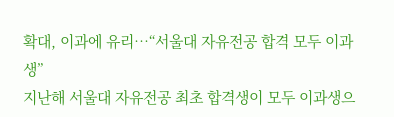확대, 이과에 유리…“서울대 자유전공 합격 모두 이과생”
지난해 서울대 자유전공 최초 합격생이 모두 이과생으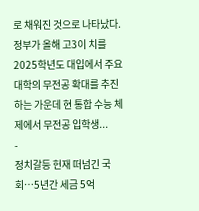로 채워진 것으로 나타났다. 정부가 올해 고3이 치를 2025학년도 대입에서 주요 대학의 무전공 확대를 추진하는 가운데 현 통합 수능 체제에서 무전공 입학생...
-
정치갈등 헌재 떠넘긴 국회…5년간 세금 5억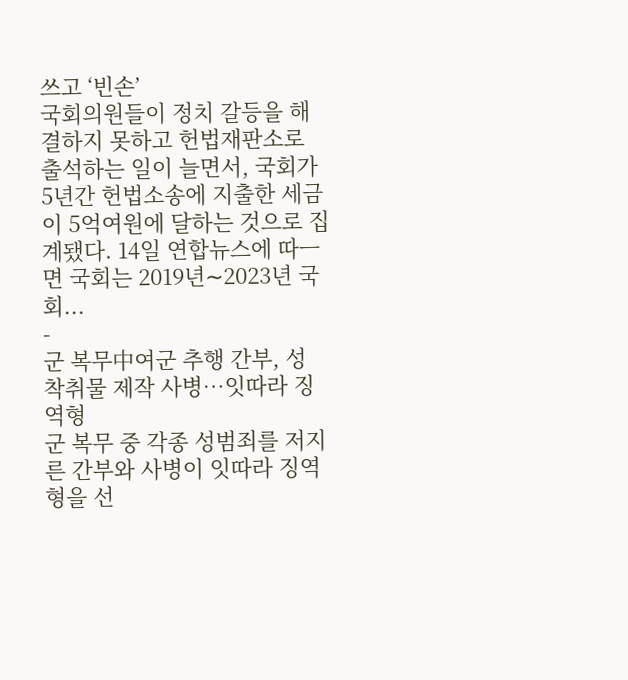쓰고 ‘빈손’
국회의원들이 정치 갈등을 해결하지 못하고 헌법재판소로 출석하는 일이 늘면서, 국회가 5년간 헌법소송에 지출한 세금이 5억여원에 달하는 것으로 집계됐다. 14일 연합뉴스에 따ㅡ면 국회는 2019년∼2023년 국회...
-
군 복무中여군 추행 간부, 성 착취물 제작 사병…잇따라 징역형
군 복무 중 각종 성범죄를 저지른 간부와 사병이 잇따라 징역형을 선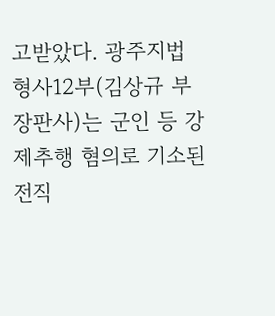고받았다. 광주지법 형사12부(김상규 부장판사)는 군인 등 강제추행 혐의로 기소된 전직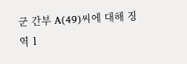군 간부 A(49)씨에 대해 징역 1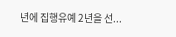년에 집행유예 2년을 선...